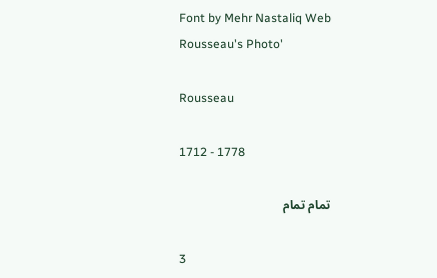Font by Mehr Nastaliq Web
Rousseau's Photo'

Rousseau

1712 - 1778

تمام تمام

3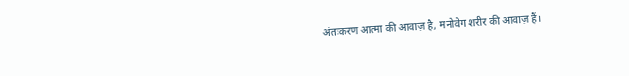अंतःकरण आत्मा की आवाज़ है, मनोवेग शरीर की आवाज़ हैं।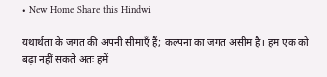• New Home Share this Hindwi

यथार्थता के जगत की अपनी सीमाएँ हैं; कल्पना का जगत असीम है। हम एक को बढ़ा नहीं सकते अतः हमें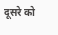दूसरे को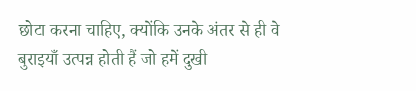छोटा करना चाहिए, क्योंकि उनके अंतर से ही वे बुराइयाँ उत्पन्न होती हैं जो हमें दुखी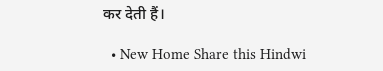कर देती हैं।

  • New Home Share this Hindwi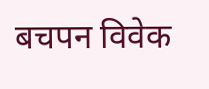बचपन विवेक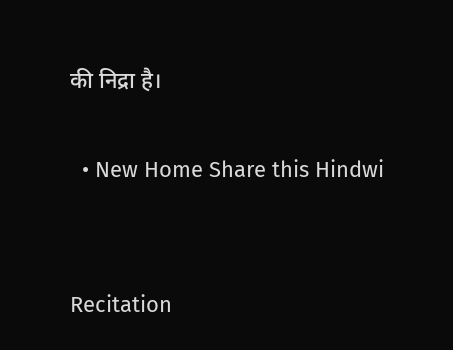की निद्रा है।

  • New Home Share this Hindwi


Recitation